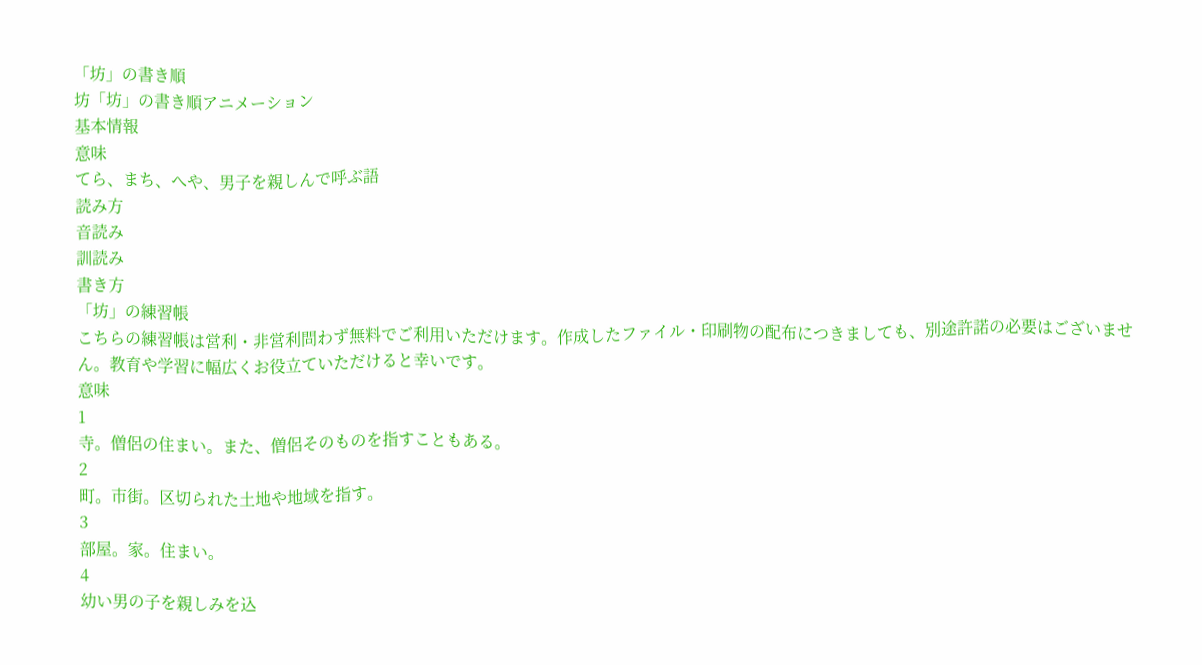「坊」の書き順
坊「坊」の書き順アニメーション
基本情報
意味
てら、まち、へや、男子を親しんで呼ぶ語
読み方
音読み
訓読み
書き方
「坊」の練習帳
こちらの練習帳は営利・非営利問わず無料でご利用いただけます。作成したファイル・印刷物の配布につきましても、別途許諾の必要はございません。教育や学習に幅広くお役立ていただけると幸いです。
意味
1
寺。僧侶の住まい。また、僧侶そのものを指すこともある。
2
町。市街。区切られた土地や地域を指す。
3
部屋。家。住まい。
4
幼い男の子を親しみを込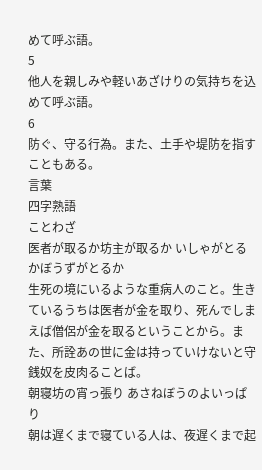めて呼ぶ語。
5
他人を親しみや軽いあざけりの気持ちを込めて呼ぶ語。
6
防ぐ、守る行為。また、土手や堤防を指すこともある。
言葉
四字熟語
ことわざ
医者が取るか坊主が取るか いしゃがとるかぼうずがとるか
生死の境にいるような重病人のこと。生きているうちは医者が金を取り、死んでしまえば僧侶が金を取るということから。また、所詮あの世に金は持っていけないと守銭奴を皮肉ることば。
朝寝坊の宵っ張り あさねぼうのよいっぱり
朝は遅くまで寝ている人は、夜遅くまで起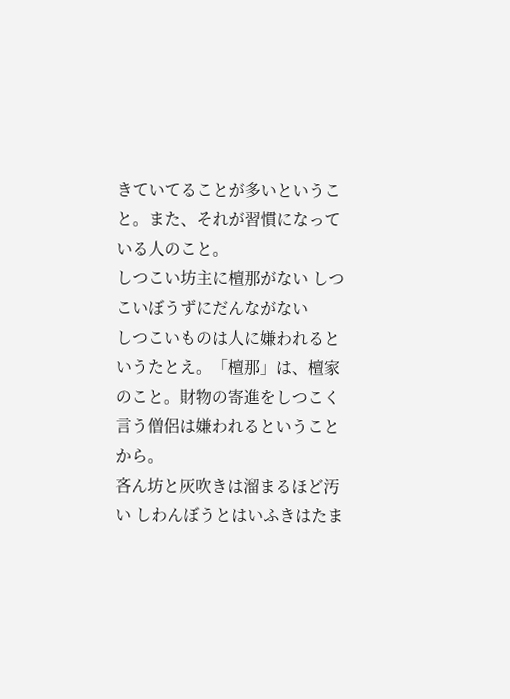きていてることが多いということ。また、それが習慣になっている人のこと。
しつこい坊主に檀那がない しつこいぼうずにだんながない
しつこいものは人に嫌われるというたとえ。「檀那」は、檀家のこと。財物の寄進をしつこく言う僧侶は嫌われるということから。
吝ん坊と灰吹きは溜まるほど汚い しわんぼうとはいふきはたま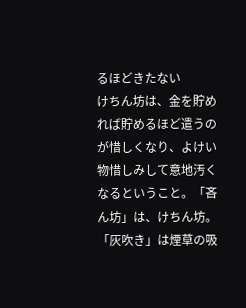るほどきたない
けちん坊は、金を貯めれば貯めるほど遣うのが惜しくなり、よけい物惜しみして意地汚くなるということ。「吝ん坊」は、けちん坊。「灰吹き」は煙草の吸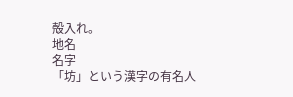殻入れ。
地名
名字
「坊」という漢字の有名人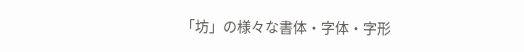「坊」の様々な書体・字体・字形